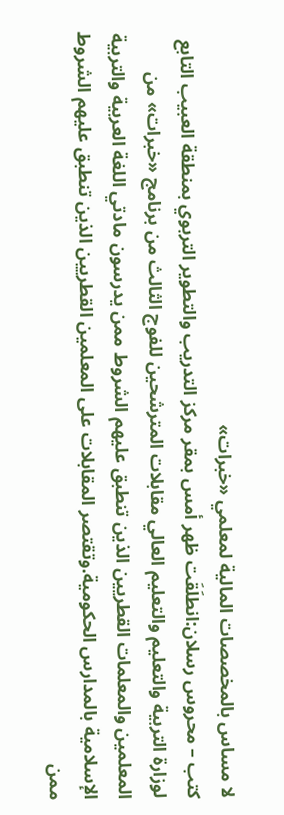لا مساس بالمخصصات المالية لمعلمي «خبرات»
كتب – محروس رسلان:انطلَقَت ظهر أمس بمقر مركز التدريب والتطوير التربوي بمنطقة العبيب التابع لوزارة التربية والتعليم والتعليم العالي مقابلات المترشحين للفوج الثالث من برنامج «خبرات» من المعلمين والمعلمات القطريين الذين تنطبق عليهم الشروط ممن يدرسون مادتي اللغة العربية والتربية الإسلامية بالمدارس الحكومية.وتقتصر المقابلات على المعلمين القطريين الذين تنطبق عليهم الشروط ممن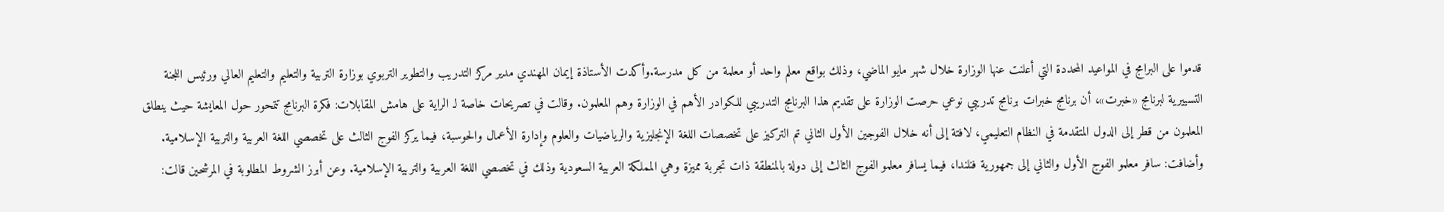قدموا على البرامج في المواعيد المحددة التي أعلنت عنها الوزارة خلال شهر مايو الماضي، وذلك بواقع معلم واحد أو معلمة من كل مدرسة.وأكدت الأستاذة إيمان المهندي مدير مركز التدريب والتطوير التربوي بوزارة التربية والتعليم والتعليم العالي ورئيس اللجنة التسييرية لبرنامج «خبرت»، أن برنامج خبرات برنامج تدريبي نوعي حرصت الوزارة على تقديم هذا البرنامج التدريبي للكوادر الأهم في الوزارة وهم المعلمون. وقالت في تصريحات خاصة لـ الراية على هامش المقابلات: فكرة البرنامج تتمحور حول المعايشة حيث ينطلق المعلمون من قطر إلى الدول المتقدمة في النظام التعليمي، لافتة إلى أنه خلال الفوجين الأول الثاني تم التركيز على تخصصات اللغة الإنجليزية والرياضيات والعلوم وإدارة الأعمال والحوسبة، فيما يركز الفوج الثالث على تخصصي اللغة العربية والتربية الإسلامية. وأضافت: سافر معلمو الفوج الأول والثاني إلى جمهورية فنلندا، فيما يسافر معلمو الفوج الثالث إلى دولة بالمنطقة ذات تجربة مميزة وهي المملكة العربية السعودية وذلك في تخصصي اللغة العربية والتربية الإسلامية. وعن أبرز الشروط المطلوبة في المرشحين قالت: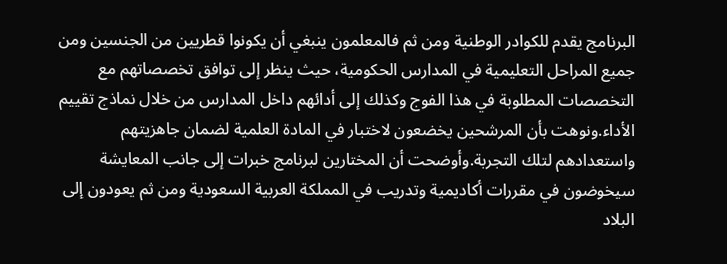البرنامج يقدم للكوادر الوطنية ومن ثم فالمعلمون ينبغي أن يكونوا قطريين من الجنسين ومن جميع المراحل التعليمية في المدارس الحكومية، حيث ينظر إلى توافق تخصصاتهم مع التخصصات المطلوبة في هذا الفوج وكذلك إلى أدائهم داخل المدارس من خلال نماذج تقييم الأداء.ونوهت بأن المرشحين يخضعون لاختبار في المادة العلمية لضمان جاهزيتهم واستعدادهم لتلك التجربة.وأوضحت أن المختارين لبرنامج خبرات إلى جانب المعايشة سيخوضون في مقررات أكاديمية وتدريب في المملكة العربية السعودية ومن ثم يعودون إلى البلاد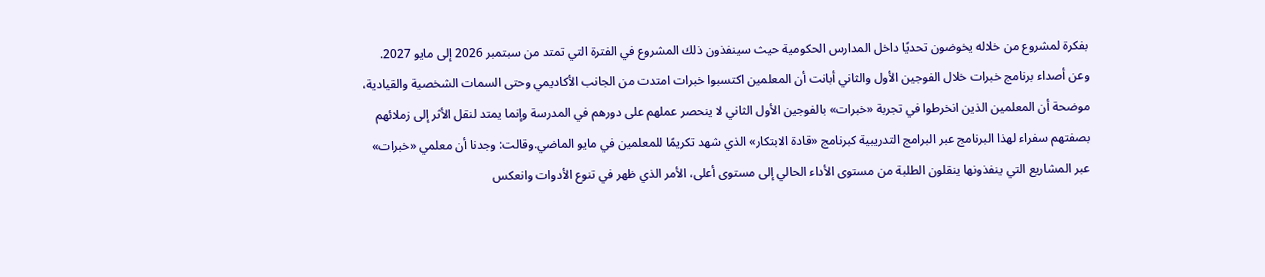بفكرة لمشروع من خلاله يخوضون تحديًا داخل المدارس الحكومية حيث سينفذون ذلك المشروع في الفترة التي تمتد من سبتمبر 2026 إلى مايو 2027. وعن أصداء برنامج خبرات خلال الفوجين الأول والثاني أبانت أن المعلمين اكتسبوا خبرات امتدت من الجانب الأكاديمي وحتى السمات الشخصية والقيادية، موضحة أن المعلمين الذين انخرطوا في تجربة «خبرات» بالفوجين الأول الثاني لا ينحصر عملهم على دورهم في المدرسة وإنما يمتد لنقل الأثر إلى زملائهم بصفتهم سفراء لهذا البرنامج عبر البرامج التدريبية كبرنامج «قادة الابتكار» الذي شهد تكريمًا للمعلمين في مايو الماضي.وقالت: وجدنا أن معلمي «خبرات» عبر المشاريع التي ينفذونها ينقلون الطلبة من مستوى الأداء الحالي إلى مستوى أعلى، الأمر الذي ظهر في تنوع الأدوات وانعكس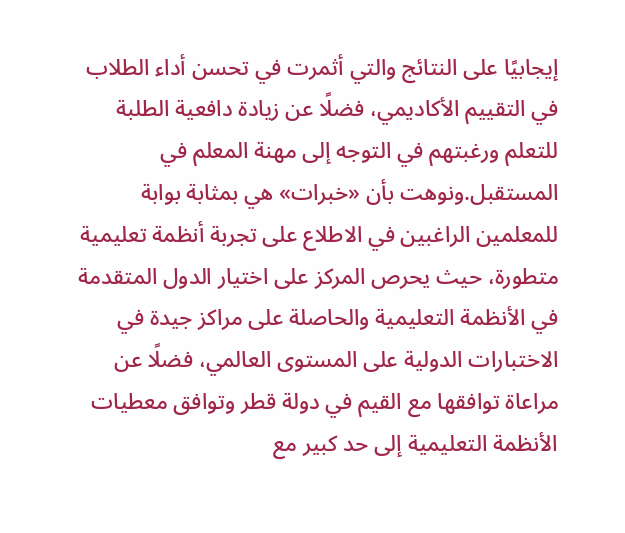إيجابيًا على النتائج والتي أثمرت في تحسن أداء الطلاب في التقييم الأكاديمي، فضلًا عن زيادة دافعية الطلبة للتعلم ورغبتهم في التوجه إلى مهنة المعلم في المستقبل.ونوهت بأن «خبرات» هي بمثابة بوابة للمعلمين الراغبين في الاطلاع على تجربة أنظمة تعليمية متطورة، حيث يحرص المركز على اختيار الدول المتقدمة في الأنظمة التعليمية والحاصلة على مراكز جيدة في الاختبارات الدولية على المستوى العالمي، فضلًا عن مراعاة توافقها مع القيم في دولة قطر وتوافق معطيات الأنظمة التعليمية إلى حد كبير مع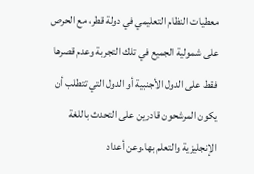معطيات النظام التعليمي في دولة قطر، مع الحرص على شمولية الجميع في تلك التجربة وعدم قصرها فقط على الدول الأجنبية أو الدول التي تتطلب أن يكون المرشحون قادرين على التحدث باللغة الإنجليزية والتعلم بها.وعن أعداد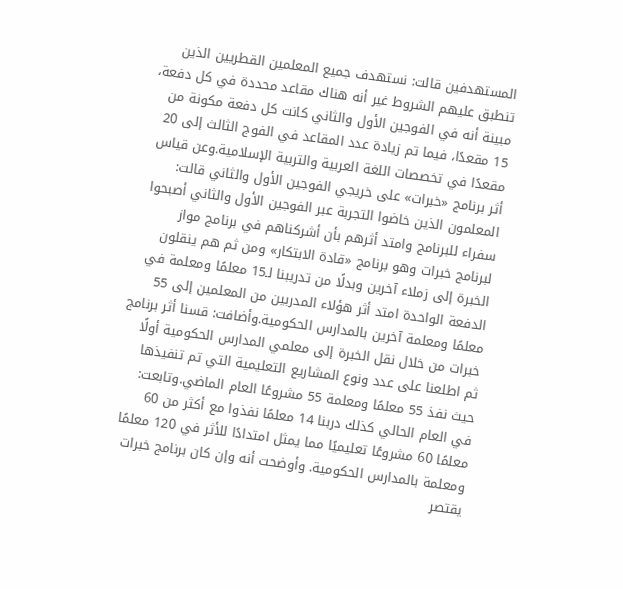المستهدفين قالت: نستهدف جميع المعلمين القطريين الذين تنطبق عليهم الشروط غير أنه هناك مقاعد محددة في كل دفعة، مبينة أنه في الفوجين الأول والثاني كانت كل دفعة مكونة من 15 مقعدًا، فيما تم زيادة عدد المقاعد في الفوج الثالث إلى 20 مقعدًا في تخصصات اللغة العربية والتربية الإسلامية.وعن قياس أثر برنامج «خبرات» على خريجي الفوجين الأول والثاني قالت: المعلمون الذين خاضوا التجربة عبر الفوجين الأول والثاني أصبحوا سفراء للبرنامج وامتد أثرهم بأن أشركناهم في برنامج مواز لبرنامج خبرات وهو برنامج «قادة الابتكار» ومن ثم هم ينقلون الخبرة إلى زملاء آخرين وبدلًا من تدريبنا لـ15 معلمًا ومعلمة في الدفعة الواحدة امتد أثر هؤلاء المدربين من المعلمين إلى 55 معلمًا ومعلمة آخرين بالمدارس الحكومية.وأضافت: قسنا أثر برنامج خبرات من خلال نقل الخبرة إلى معلمي المدارس الحكومية أولًا ثم اطلعنا على عدد ونوع المشاريع التعليمية التي تم تنفيذها حيث نفذ 55 معلمًا ومعلمة 55 مشروعًا العام الماضي.وتابعت: في العام الحالي كذلك دربنا 14 معلمًا نفذوا مع أكثر من 60 معلمًا 60 مشروعًا تعليميًا مما يمثل امتدادًا للأثر في 120 معلمًا ومعلمة بالمدارس الحكومية. وأوضحت أنه وإن كان برنامج خبرات يقتصر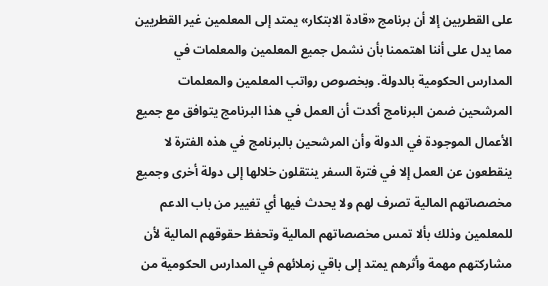على القطريين إلا أن برنامج «قادة الابتكار» يمتد إلى المعلمين غير القطريين مما يدل على أننا اهتممنا بأن نشمل جميع المعلمين والمعلمات في المدارس الحكومية بالدولة. وبخصوص رواتب المعلمين والمعلمات المرشحين ضمن البرنامج أكدت أن العمل في هذا البرنامج يتوافق مع جميع الأعمال الموجودة في الدولة وأن المرشحين بالبرنامج في هذه الفترة لا ينقطعون عن العمل إلا في فترة السفر ينتقلون خلالها إلى دولة أخرى وجميع مخصصاتهم المالية تصرف لهم ولا يحدث فيها أي تغيير من باب الدعم للمعلمين وذلك بألا تمس مخصصاتهم المالية وتحفظ حقوقهم المالية لأن مشاركتهم مهمة وأثرهم يمتد إلى باقي زملائهم في المدارس الحكومية من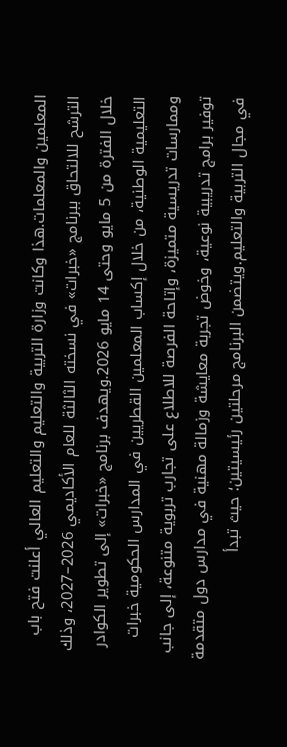المعلمين والمعلمات.هذا وكانت وزارة التربية والتعليم والتعليم العالي أعلنت فتح باب الترشح للالتحاق ببرنامج «خبرات» في نسخته الثالثة للعام الأكاديمي 2026–2027، وذلك خلال الفترة من 5 مايو وحتى 14 مايو 2026.ويهدف برنامج «خبرات» إلى تطوير الكوادر التعليمية الوطنية، من خلال إكساب المعلمين القطريين في المدارس الحكومية خبرات وممارسات تدريسية متميزة، وإتاحة الفرصة للاطلاع على تجارب تربوية متنوعة، إلى جانب توفير برامج تدريبية نوعية، وخوض تجربة معايشة وزمالة مهنية في مدارس دول متقدمة في مجال التربية والتعليم.ويتضمن البرنامج مرحلتين رئيسيتين؛ حيث تبدأ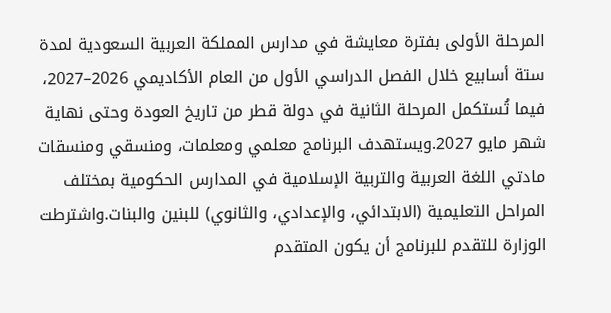المرحلة الأولى بفترة معايشة في مدارس المملكة العربية السعودية لمدة ستة أسابيع خلال الفصل الدراسي الأول من العام الأكاديمي 2026–2027، فيما تُستكمل المرحلة الثانية في دولة قطر من تاريخ العودة وحتى نهاية شهر مايو 2027.ويستهدف البرنامج معلمي ومعلمات، ومنسقي ومنسقات مادتي اللغة العربية والتربية الإسلامية في المدارس الحكومية بمختلف المراحل التعليمية (الابتدائي، والإعدادي، والثانوي) للبنين والبنات.واشترطت الوزارة للتقدم للبرنامج أن يكون المتقدم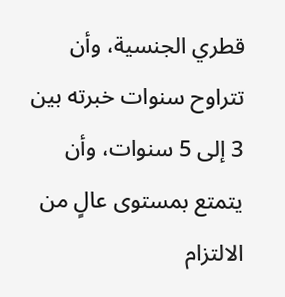قطري الجنسية، وأن تتراوح سنوات خبرته بين 3 إلى 5 سنوات، وأن يتمتع بمستوى عالٍ من الالتزام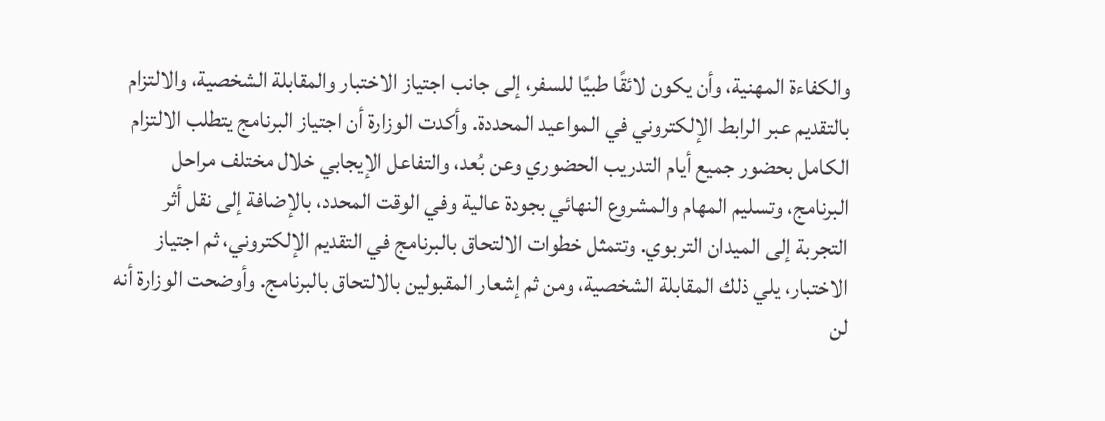والكفاءة المهنية، وأن يكون لائقًا طبيًا للسفر، إلى جانب اجتياز الاختبار والمقابلة الشخصية، والالتزام بالتقديم عبر الرابط الإلكتروني في المواعيد المحددة. وأكدت الوزارة أن اجتياز البرنامج يتطلب الالتزام الكامل بحضور جميع أيام التدريب الحضوري وعن بُعد، والتفاعل الإيجابي خلال مختلف مراحل البرنامج، وتسليم المهام والمشروع النهائي بجودة عالية وفي الوقت المحدد، بالإضافة إلى نقل أثر التجربة إلى الميدان التربوي. وتتمثل خطوات الالتحاق بالبرنامج في التقديم الإلكتروني، ثم اجتياز الاختبار، يلي ذلك المقابلة الشخصية، ومن ثم إشعار المقبولين بالالتحاق بالبرنامج. وأوضحت الوزارة أنه لن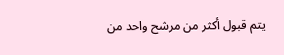يتم قبول أكثر من مرشح واحد من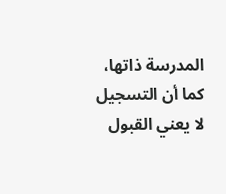المدرسة ذاتها، كما أن التسجيل لا يعني القبول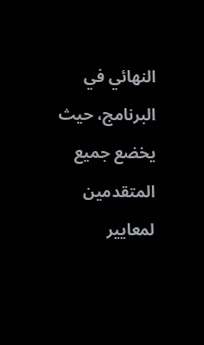النهائي في البرنامج، حيث يخضع جميع المتقدمين لمعايير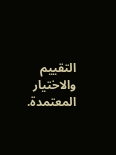التقييم والاختيار المعتمدة.